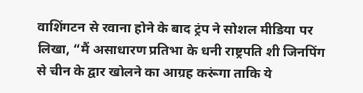वाशिंगटन से रवाना होने के बाद ट्रंप ने सोशल मीडिया पर लिखा, “मैं असाधारण प्रतिभा के धनी राष्ट्रपति शी जिनपिंग से चीन के द्वार खोलने का आग्रह करूंगा ताकि ये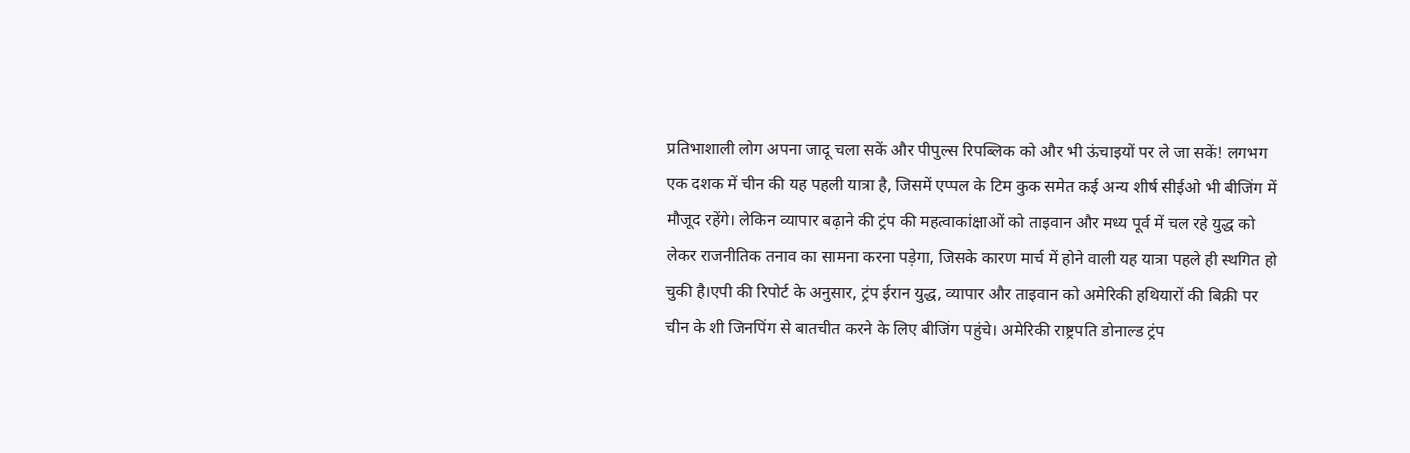प्रतिभाशाली लोग अपना जादू चला सकें और पीपुल्स रिपब्लिक को और भी ऊंचाइयों पर ले जा सकें! लगभग एक दशक में चीन की यह पहली यात्रा है, जिसमें एप्पल के टिम कुक समेत कई अन्य शीर्ष सीईओ भी बीजिंग में मौजूद रहेंगे। लेकिन व्यापार बढ़ाने की ट्रंप की महत्वाकांक्षाओं को ताइवान और मध्य पूर्व में चल रहे युद्ध को लेकर राजनीतिक तनाव का सामना करना पड़ेगा, जिसके कारण मार्च में होने वाली यह यात्रा पहले ही स्थगित हो चुकी है।एपी की रिपोर्ट के अनुसार, ट्रंप ईरान युद्ध, व्यापार और ताइवान को अमेरिकी हथियारों की बिक्री पर चीन के शी जिनपिंग से बातचीत करने के लिए बीजिंग पहुंचे। अमेरिकी राष्ट्रपति डोनाल्ड ट्रंप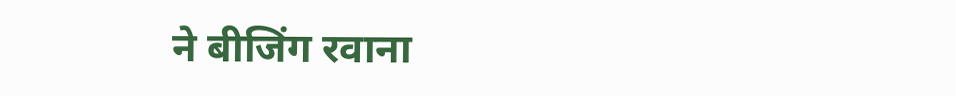ने बीजिंग रवाना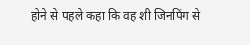होने से पहले कहा कि वह शी जिनपिंग से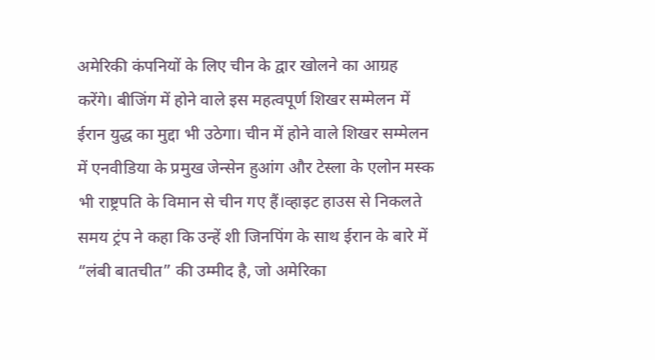अमेरिकी कंपनियों के लिए चीन के द्वार खोलने का आग्रह करेंगे। बीजिंग में होने वाले इस महत्वपूर्ण शिखर सम्मेलन में ईरान युद्ध का मुद्दा भी उठेगा। चीन में होने वाले शिखर सम्मेलन में एनवीडिया के प्रमुख जेन्सेन हुआंग और टेस्ला के एलोन मस्क भी राष्ट्रपति के विमान से चीन गए हैं।व्हाइट हाउस से निकलते समय ट्रंप ने कहा कि उन्हें शी जिनपिंग के साथ ईरान के बारे में “लंबी बातचीत” की उम्मीद है, जो अमेरिका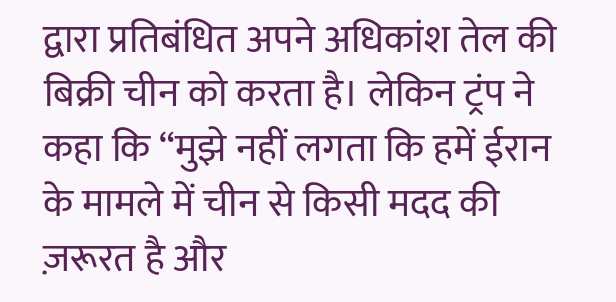द्वारा प्रतिबंधित अपने अधिकांश तेल की बिक्री चीन को करता है। लेकिन ट्रंप ने कहा कि “मुझे नहीं लगता कि हमें ईरान के मामले में चीन से किसी मदद की ज़रूरत है और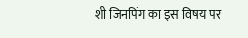शी जिनपिंग का इस विषय पर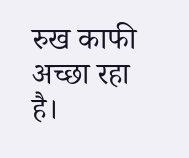रुख काफी अच्छा रहा है।